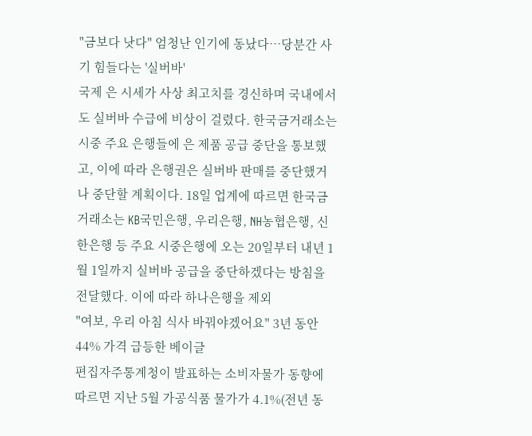"금보다 낫다" 엄청난 인기에 동났다…당분간 사기 힘들다는 '실버바'
국제 은 시세가 사상 최고치를 경신하며 국내에서도 실버바 수급에 비상이 걸렸다. 한국금거래소는 시중 주요 은행들에 은 제품 공급 중단을 통보했고, 이에 따라 은행권은 실버바 판매를 중단했거나 중단할 계획이다. 18일 업계에 따르면 한국금거래소는 KB국민은행, 우리은행, NH농협은행, 신한은행 등 주요 시중은행에 오는 20일부터 내년 1월 1일까지 실버바 공급을 중단하겠다는 방침을 전달했다. 이에 따라 하나은행을 제외
"여보, 우리 아침 식사 바꿔야겠어요" 3년 동안 44% 가격 급등한 베이글
편집자주통계청이 발표하는 소비자물가 동향에 따르면 지난 5월 가공식품 물가가 4.1%(전년 동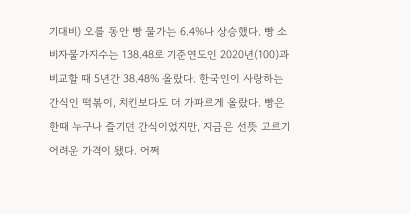기대비) 오를 동안 빵 물가는 6.4%나 상승했다. 빵 소비자물가지수는 138.48로 기준연도인 2020년(100)과 비교할 때 5년간 38.48% 올랐다. 한국인이 사랑하는 간식인 떡볶이, 치킨보다도 더 가파르게 올랐다. 빵은 한때 누구나 즐기던 간식이었지만, 지금은 선뜻 고르기 어려운 가격이 됐다. 어쩌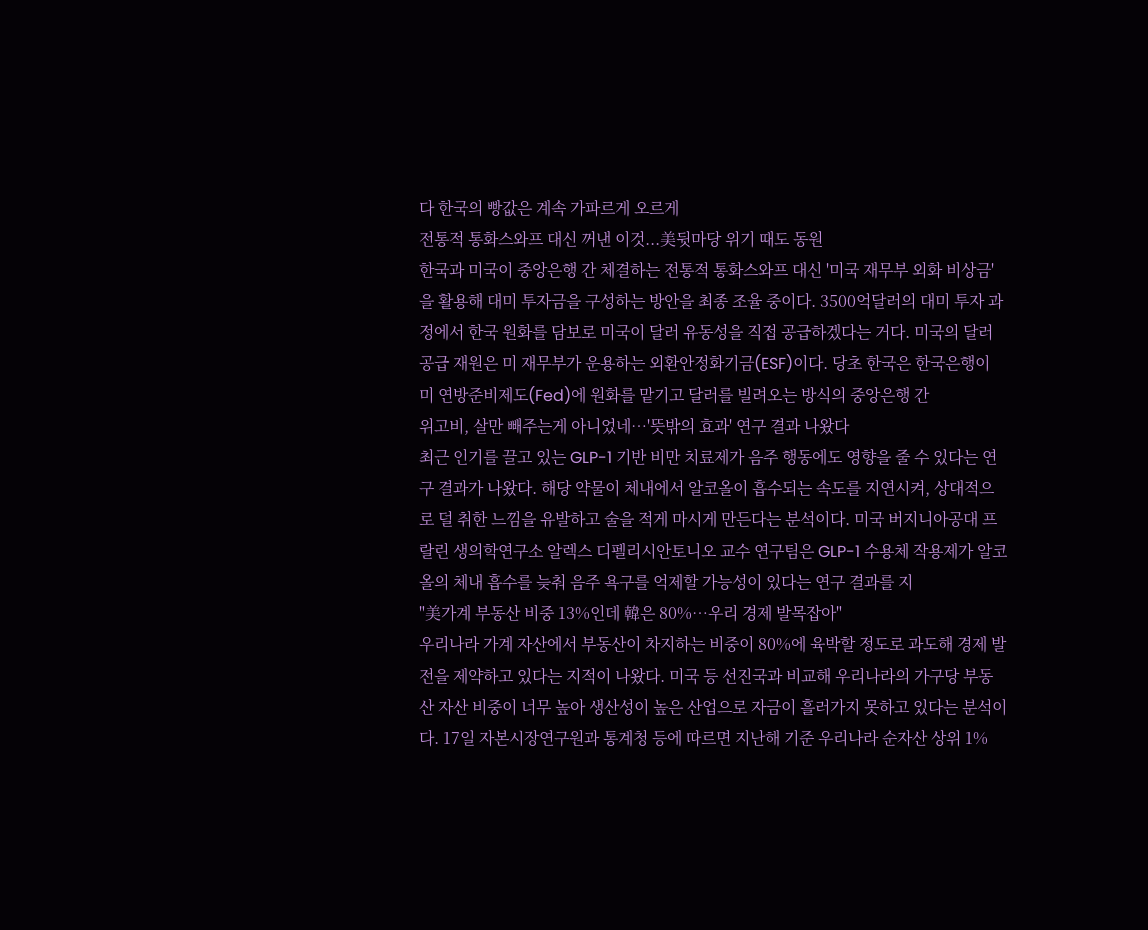다 한국의 빵값은 계속 가파르게 오르게
전통적 통화스와프 대신 꺼낸 이것...美뒷마당 위기 때도 동원
한국과 미국이 중앙은행 간 체결하는 전통적 통화스와프 대신 '미국 재무부 외화 비상금'을 활용해 대미 투자금을 구성하는 방안을 최종 조율 중이다. 3500억달러의 대미 투자 과정에서 한국 원화를 담보로 미국이 달러 유동성을 직접 공급하겠다는 거다. 미국의 달러 공급 재원은 미 재무부가 운용하는 외환안정화기금(ESF)이다. 당초 한국은 한국은행이 미 연방준비제도(Fed)에 원화를 맡기고 달러를 빌려오는 방식의 중앙은행 간
위고비, 살만 빼주는게 아니었네…'뜻밖의 효과' 연구 결과 나왔다
최근 인기를 끌고 있는 GLP-1 기반 비만 치료제가 음주 행동에도 영향을 줄 수 있다는 연구 결과가 나왔다. 해당 약물이 체내에서 알코올이 흡수되는 속도를 지연시켜, 상대적으로 덜 취한 느낌을 유발하고 술을 적게 마시게 만든다는 분석이다. 미국 버지니아공대 프랄린 생의학연구소 알렉스 디펠리시안토니오 교수 연구팀은 GLP-1 수용체 작용제가 알코올의 체내 흡수를 늦춰 음주 욕구를 억제할 가능성이 있다는 연구 결과를 지
"美가계 부동산 비중 13%인데 韓은 80%…우리 경제 발목잡아"
우리나라 가계 자산에서 부동산이 차지하는 비중이 80%에 육박할 정도로 과도해 경제 발전을 제약하고 있다는 지적이 나왔다. 미국 등 선진국과 비교해 우리나라의 가구당 부동산 자산 비중이 너무 높아 생산성이 높은 산업으로 자금이 흘러가지 못하고 있다는 분석이다. 17일 자본시장연구원과 통계청 등에 따르면 지난해 기준 우리나라 순자산 상위 1%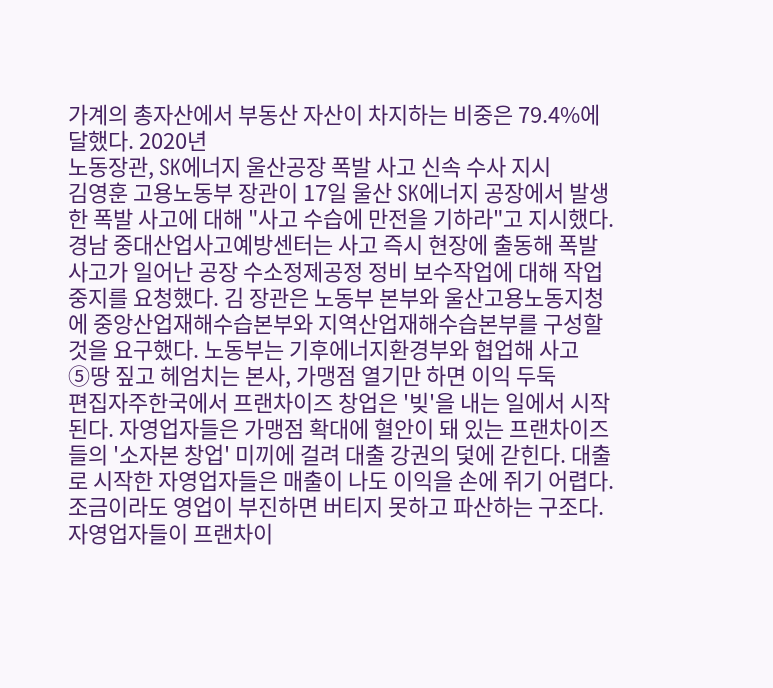가계의 총자산에서 부동산 자산이 차지하는 비중은 79.4%에 달했다. 2020년
노동장관, SK에너지 울산공장 폭발 사고 신속 수사 지시
김영훈 고용노동부 장관이 17일 울산 SK에너지 공장에서 발생한 폭발 사고에 대해 "사고 수습에 만전을 기하라"고 지시했다. 경남 중대산업사고예방센터는 사고 즉시 현장에 출동해 폭발 사고가 일어난 공장 수소정제공정 정비 보수작업에 대해 작업 중지를 요청했다. 김 장관은 노동부 본부와 울산고용노동지청에 중앙산업재해수습본부와 지역산업재해수습본부를 구성할 것을 요구했다. 노동부는 기후에너지환경부와 협업해 사고
⑤땅 짚고 헤엄치는 본사, 가맹점 열기만 하면 이익 두둑
편집자주한국에서 프랜차이즈 창업은 '빚'을 내는 일에서 시작된다. 자영업자들은 가맹점 확대에 혈안이 돼 있는 프랜차이즈들의 '소자본 창업' 미끼에 걸려 대출 강권의 덫에 갇힌다. 대출로 시작한 자영업자들은 매출이 나도 이익을 손에 쥐기 어렵다. 조금이라도 영업이 부진하면 버티지 못하고 파산하는 구조다. 자영업자들이 프랜차이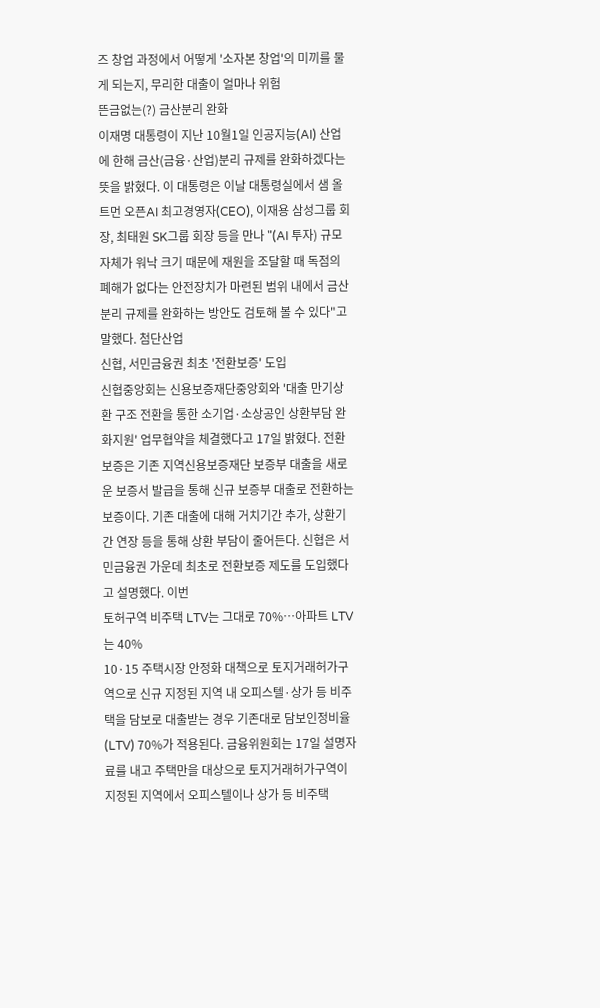즈 창업 과정에서 어떻게 '소자본 창업'의 미끼를 물게 되는지, 무리한 대출이 얼마나 위험
뜬금없는(?) 금산분리 완화
이재명 대통령이 지난 10월1일 인공지능(AI) 산업에 한해 금산(금융·산업)분리 규제를 완화하겠다는 뜻을 밝혔다. 이 대통령은 이날 대통령실에서 샘 올트먼 오픈AI 최고경영자(CEO), 이재용 삼성그룹 회장, 최태원 SK그룹 회장 등을 만나 "(AI 투자) 규모 자체가 워낙 크기 때문에 재원을 조달할 때 독점의 폐해가 없다는 안전장치가 마련된 범위 내에서 금산분리 규제를 완화하는 방안도 검토해 볼 수 있다"고 말했다. 첨단산업
신협, 서민금융권 최초 '전환보증' 도입
신협중앙회는 신용보증재단중앙회와 '대출 만기상환 구조 전환을 통한 소기업·소상공인 상환부담 완화지원' 업무협약을 체결했다고 17일 밝혔다. 전환보증은 기존 지역신용보증재단 보증부 대출을 새로운 보증서 발급을 통해 신규 보증부 대출로 전환하는 보증이다. 기존 대출에 대해 거치기간 추가, 상환기간 연장 등을 통해 상환 부담이 줄어든다. 신협은 서민금융권 가운데 최초로 전환보증 제도를 도입했다고 설명했다. 이번
토허구역 비주택 LTV는 그대로 70%…아파트 LTV는 40%
10·15 주택시장 안정화 대책으로 토지거래허가구역으로 신규 지정된 지역 내 오피스텔·상가 등 비주택을 담보로 대출받는 경우 기존대로 담보인정비율(LTV) 70%가 적용된다. 금융위원회는 17일 설명자료를 내고 주택만을 대상으로 토지거래허가구역이 지정된 지역에서 오피스텔이나 상가 등 비주택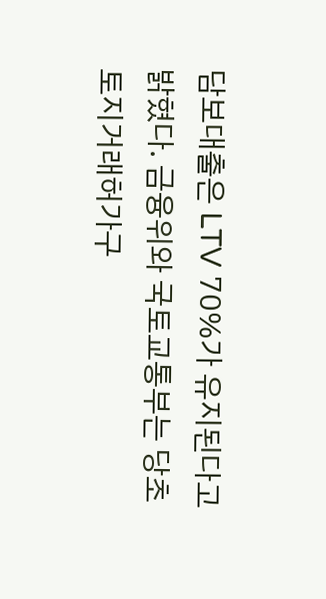담보대출은 LTV 70%가 유지된다고 밝혔다. 금융위와 국토교통부는 당초 토지거래허가구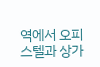역에서 오피스텔과 상가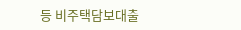등 비주택담보대출